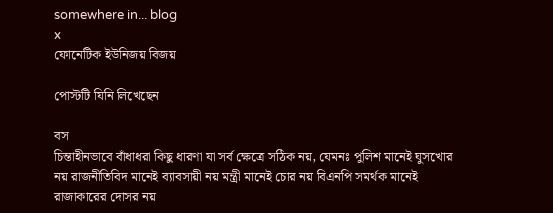somewhere in... blog
x
ফোনেটিক ইউনিজয় বিজয়

পোস্টটি যিনি লিখেছেন

বস
চিন্তাহীনভাবে বাঁধাধরা কিছু ধারণা যা সর্ব ক্ষেত্রে সঠিক নয়, যেমনঃ পুলিশ মানেই ঘুসখোর নয় রাজনীতিবিদ মানেই ব্যাবসায়ী নয় মন্ত্রী মানেই চোর নয় বিএনপি সমর্থক মানেই রাজাকারের দোসর নয়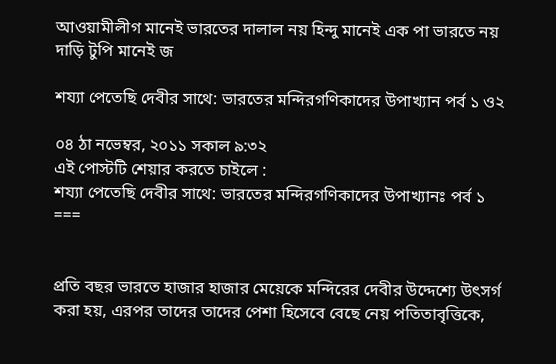আওয়ামীলীগ মানেই ভারতের দালাল নয় হিন্দু মানেই এক পা ভারতে নয় দাড়ি টুপি মানেই জ

শয্যা পেতেছি দেবীর সাথে: ভারতের মন্দিরগণিকাদের উপাখ্যান পর্ব ১ ও২

০৪ ঠা নভেম্বর, ২০১১ সকাল ৯:৩২
এই পোস্টটি শেয়ার করতে চাইলে :
শয্যা পেতেছি দেবীর সাথে: ভারতের মন্দিরগণিকাদের উপাখ্যানঃ পর্ব ১
===


প্রতি বছর ভারতে হাজার হাজার মেয়েকে মন্দিরের দেবীর উদ্দেশ্যে উৎসর্গ করা হয়, এরপর তাদের তাদের পেশা হিসেবে বেছে নেয় পতিতাবৃত্তিকে,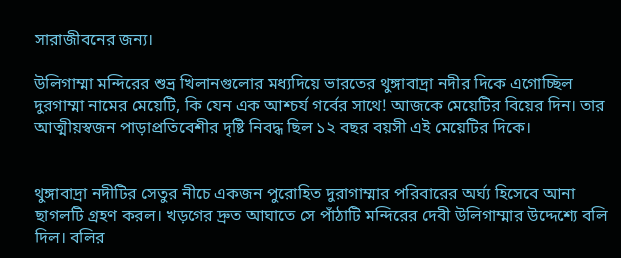সারাজীবনের জন্য।

উলিগাম্মা মন্দিরের শুভ্র খিলানগুলোর মধ্যদিয়ে ভারতের থুঙ্গাবাদ্রা নদীর দিকে এগোচ্ছিল দুরগাম্মা নামের মেয়েটি, কি যেন এক আশ্চর্য গর্বের সাথে! আজকে মেয়েটির বিয়ের দিন। তার আত্মীয়স্বজন পাড়াপ্রতিবেশীর দৃষ্টি নিবদ্ধ ছিল ১২ বছর বয়সী এই মেয়েটির দিকে।


থুঙ্গাবাদ্রা নদীটির সেতুর নীচে একজন পুরোহিত দুরাগাম্মার পরিবারের অর্ঘ্য হিসেবে আনা ছাগলটি গ্রহণ করল। খড়গের দ্রুত আঘাতে সে পাঁঠাটি মন্দিরের দেবী উলিগাম্মার উদ্দেশ্যে বলি দিল। বলির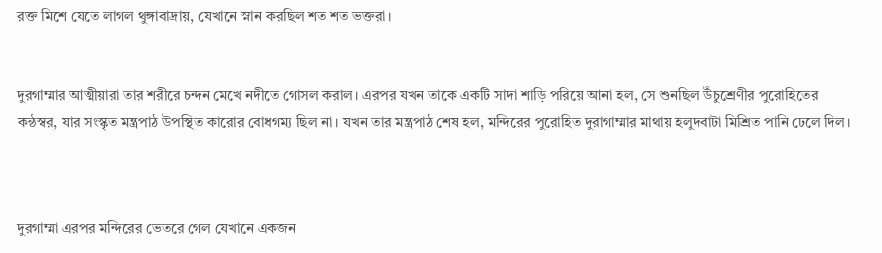রক্ত মিশে যেতে লাগল থুঙ্গাবাদ্রায়, যেখানে স্নান করছিল শত শত ভক্তরা।


দুরগাম্মার আত্মীয়ারা তার শরীরে চন্দন মেখে নদীতে গোসল করাল। এরপর যখন তাকে একটি সাদা শাড়ি পরিয়ে আনা হল, সে শুনছিল উঁচুশ্রেণীর পুরোহিতের কন্ঠস্বর, যার সংস্কৃত মন্ত্রপাঠ উপস্থিত কারোর বোধগম্য ছিল না। যখন তার মন্ত্রপাঠ শেষ হল, মন্দিরের পুরোহিত দুরাগাম্মার মাথায় হলুদবাটা মিশ্রিত পানি ঢেলে দিল।



দুরগাম্মা এরপর মন্দিরের ভেতরে গেল যেখানে একজন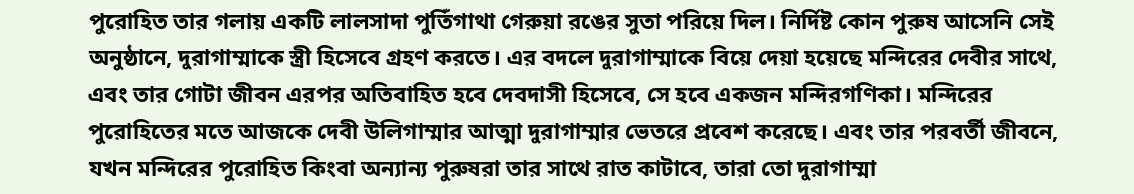পুরোহিত তার গলায় একটি লালসাদা পুতিঁগাথা গেরুয়া রঙের সুতা পরিয়ে দিল। নির্দিষ্ট কোন পুরুষ আসেনি সেই অনুষ্ঠানে, দুরাগাম্মাকে স্ত্রী হিসেবে গ্রহণ করতে। এর বদলে দুরাগাম্মাকে বিয়ে দেয়া হয়েছে মন্দিরের দেবীর সাথে, এবং তার গোটা জীবন এরপর অতিবাহিত হবে দেবদাসী হিসেবে, সে হবে একজন মন্দিরগণিকা। মন্দিরের পুরোহিতের মতে আজকে দেবী উলিগাম্মার আত্মা দুরাগাম্মার ভেতরে প্রবেশ করেছে। এবং তার পরবর্তী জীবনে, যখন মন্দিরের পুরোহিত কিংবা অন্যান্য পুরুষরা তার সাথে রাত কাটাবে, তারা তো দুরাগাম্মা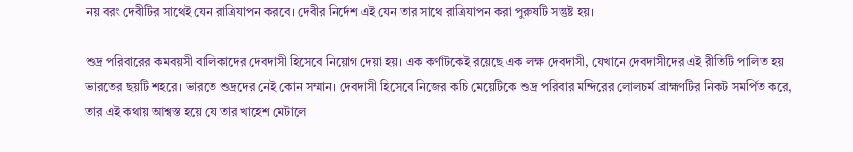নয় বরং দেবীটির সাথেই যেন রাত্রিযাপন করবে। দেবীর নির্দেশ এই যেন তার সাথে রাত্রিযাপন করা পুরুষটি সন্তুষ্ট হয়।

শুদ্র পরিবারের কমবয়সী বালিকাদের দেবদাসী হিসেবে নিয়োগ দেয়া হয়। এক কর্ণাটকেই রয়েছে এক লক্ষ দেবদাসী, যেখানে দেবদাসীদের এই রীতিটি পালিত হয় ভারতের ছয়টি শহরে। ভারতে শুদ্রদের নেই কোন সম্মান। দেবদাসী হিসেবে নিজের কচি মেয়েটিকে শুদ্র পরিবার মন্দিরের লোলচর্ম ব্রাহ্মণটির নিকট সমর্পিত করে, তার এই কথায় আশ্বস্ত হয়ে যে তার খাহেশ মেটালে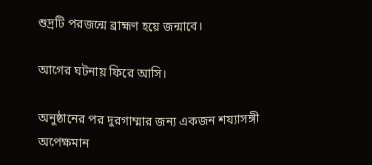শুদ্রটি পরজন্মে ব্রাহ্মণ হয়ে জন্মাবে।

আগের ঘটনায় ফিরে আসি।

অনুষ্ঠানের পর দুরগাম্মার জন্য একজন শয্যাসঙ্গী অপেক্ষমান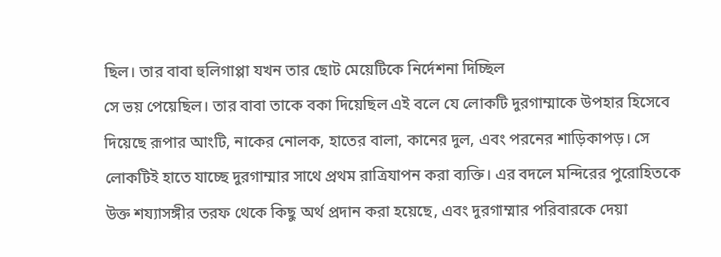ছিল। তার বাবা হুলিগাপ্পা যখন তার ছোট মেয়েটিকে নির্দেশনা দিচ্ছিল
সে ভয় পেয়েছিল। তার বাবা তাকে বকা দিয়েছিল এই বলে যে লোকটি দুরগাম্মাকে উপহার হিসেবে দিয়েছে রূপার আংটি, নাকের নোলক, হাতের বালা, কানের দুল, এবং পরনের শাড়িকাপড়। সে লোকটিই হাতে যাচ্ছে দুরগাম্মার সাথে প্রথম রাত্রিযাপন করা ব্যক্তি। এর বদলে মন্দিরের পুরোহিতকে উক্ত শয্যাসঙ্গীর তরফ থেকে কিছু অর্থ প্রদান করা হয়েছে, এবং দুরগাম্মার পরিবারকে দেয়া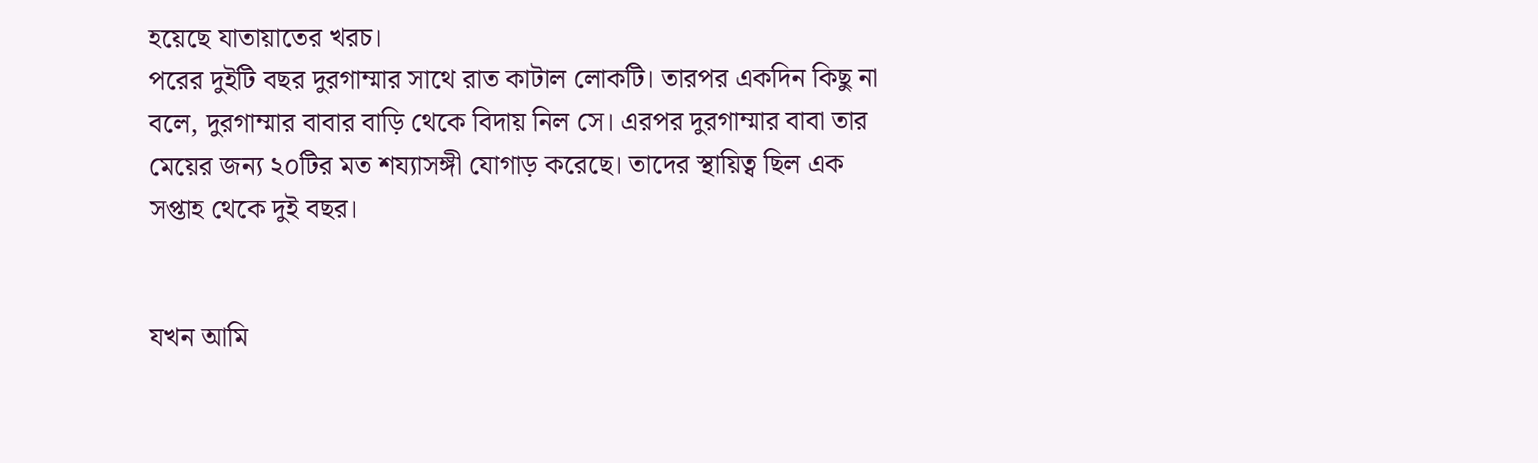হয়েছে যাতায়াতের খরচ।
পরের দুইটি বছর দুরগাম্মার সাথে রাত কাটাল লোকটি। তারপর একদিন কিছু না বলে, দুরগাম্মার বাবার বাড়ি থেকে বিদায় নিল সে। এরপর দুরগাম্মার বাবা তার মেয়ের জন্য ২০টির মত শয্যাসঙ্গী যোগাড় করেছে। তাদের স্থায়িত্ব ছিল এক সপ্তাহ থেকে দুই বছর।


যখন আমি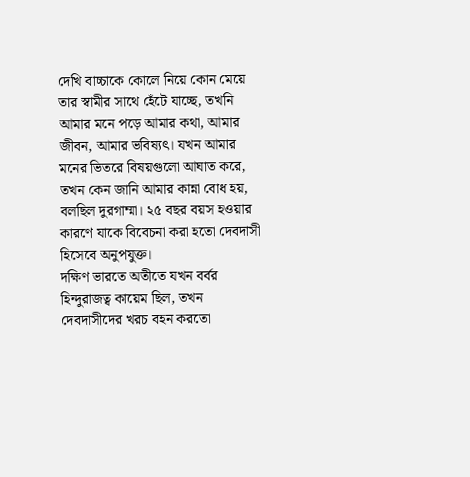দেখি বাচ্চাকে কোলে নিয়ে কোন মেয়ে তার স্বামীর সাথে হেঁটে যাচ্ছে, তখনি আমার মনে পড়ে আমার কথা, আমার জীবন, আমার ভবিষ্যৎ। যখন আমার মনের ভিতরে বিষয়গুলো আঘাত করে, তখন কেন জানি আমার কান্না বোধ হয়, বলছিল দুরগাম্মা। ২৫ বছর বয়স হওয়ার কারণে যাকে বিবেচনা করা হতো দেবদাসী হিসেবে অনুপযুক্ত।
দক্ষিণ ভারতে অতীতে যখন বর্বর হিন্দুরাজত্ব কায়েম ছিল, তখন দেবদাসীদের খরচ বহন করতো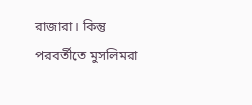রাজারা। কিন্তু পরবর্তীতে মুসলিমরা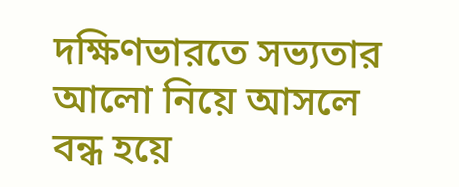দক্ষিণভারতে সভ্যতার আলো নিয়ে আসলে বন্ধ হয়ে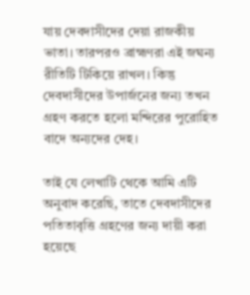যায় দেবদাসীদের দেয়া রাজকীয় ভাতা। তারপরও ব্রাহ্মণরা এই জঘন্য রীতিটি টিকিয়ে রাখল। কিন্তু দেবদাসীদের উপার্জনের জন্য তখন গ্রহণ করতে হলো মন্দিরের পুরোহিত বাদে অন্যদের দেহ।

তাই যে লেখাটি থেকে আমি এটি অনুবাদ করেছি, তাতে দেবদাসীদের পতিতাবৃত্তি গ্রহণের জন্য দায়ী করা হয়েছে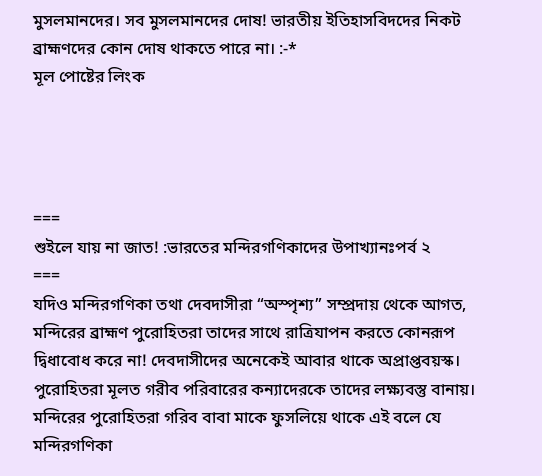মুসলমানদের। সব মুসলমানদের দোষ! ভারতীয় ইতিহাসবিদদের নিকট ব্রাহ্মণদের কোন দোষ থাকতে পারে না। :-*
মূল পোষ্টের লিংক




===
শুইলে যায় না জাত! :ভারতের মন্দিরগণিকাদের উপাখ্যানঃপর্ব ২
===
যদিও মন্দিরগণিকা তথা দেবদাসীরা “অস্পৃশ্য” সম্প্রদায় থেকে আগত, মন্দিরের ব্রাহ্মণ পুরোহিতরা তাদের সাথে রাত্রিযাপন করতে কোনরূপ দ্বিধাবোধ করে না! দেবদাসীদের অনেকেই আবার থাকে অপ্রাপ্তবয়স্ক। পুরোহিতরা মূলত গরীব পরিবারের কন্যাদেরকে তাদের লক্ষ্যবস্তু বানায়। মন্দিরের পুরোহিতরা গরিব বাবা মাকে ফুসলিয়ে থাকে এই বলে যে মন্দিরগণিকা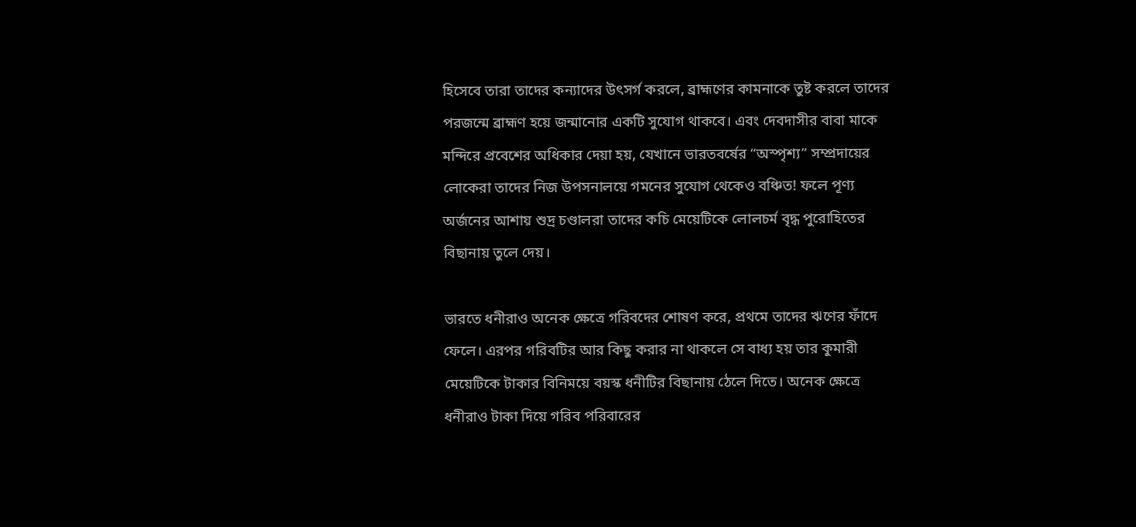হিসেবে তারা তাদের কন্যাদের উৎসর্গ করলে, ব্রাহ্মণের কামনাকে তুষ্ট করলে তাদের পরজন্মে ব্রাহ্মণ হয়ে জন্মানোর একটি সুযোগ থাকবে। এবং দেবদাসীর বাবা মাকে মন্দিরে প্রবেশের অধিকার দেয়া হয়, যেখানে ভারতবর্ষের “অস্পৃশ্য” সম্প্রদায়ের লোকেরা তাদের নিজ উপসনালয়ে গমনের সুযোগ থেকেও বঞ্চিত! ফলে পূণ্য অর্জনের আশায় শুদ্র চণ্ডালরা তাদের কচি মেয়েটিকে লোলচর্ম বৃদ্ধ পুরোহিতের বিছানায় তুলে দেয়।

ভারতে ধনীরাও অনেক ক্ষেত্রে গরিবদের শোষণ করে, প্রথমে তাদের ঋণের ফাঁদে ফেলে। এরপর গরিবটির আর কিছু করার না থাকলে সে বাধ্য হয় তার কুমারী মেয়েটিকে টাকার বিনিময়ে বয়স্ক ধনীটির বিছানায় ঠেলে দিতে। অনেক ক্ষেত্রে ধনীরাও টাকা দিয়ে গরিব পরিবারের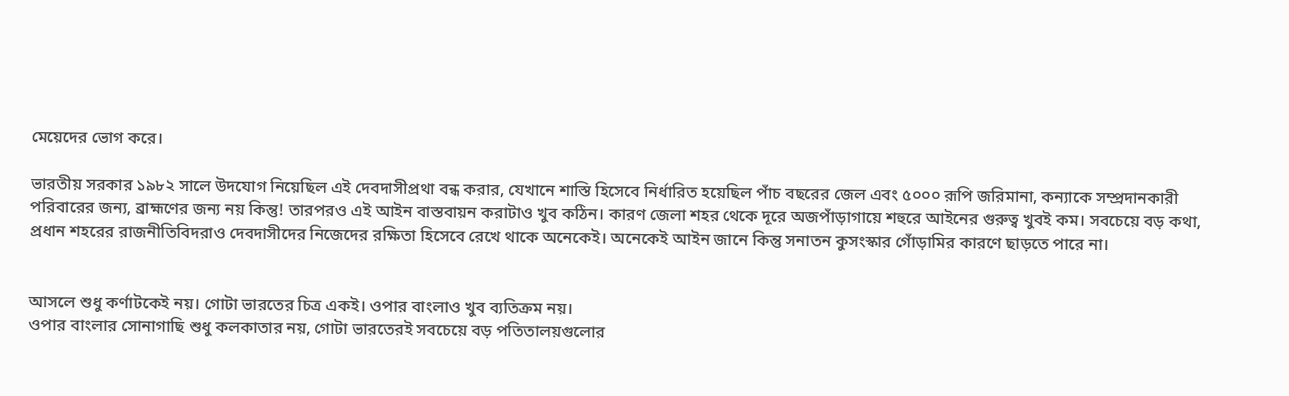মেয়েদের ভোগ করে।

ভারতীয় সরকার ১৯৮২ সালে উদযোগ নিয়েছিল এই দেবদাসীপ্রথা বন্ধ করার, যেখানে শাস্তি হিসেবে নির্ধারিত হয়েছিল পাঁচ বছরের জেল এবং ৫০০০ রূপি জরিমানা, কন্যাকে সম্প্রদানকারী পরিবারের জন্য, ব্রাহ্মণের জন্য নয় কিন্তু! তারপরও এই আইন বাস্তবায়ন করাটাও খুব কঠিন। কারণ জেলা শহর থেকে দূরে অজপাঁড়াগায়ে শহুরে আইনের গুরুত্ব খুবই কম। সবচেয়ে বড় কথা, প্রধান শহরের রাজনীতিবিদরাও দেবদাসীদের নিজেদের রক্ষিতা হিসেবে রেখে থাকে অনেকেই। অনেকেই আইন জানে কিন্তু সনাতন কুসংস্কার গোঁড়ামির কারণে ছাড়তে পারে না।


আসলে শুধু কর্ণাটকেই নয়। গোটা ভারতের চিত্র একই। ওপার বাংলাও খুব ব্যতিক্রম নয়।
ওপার বাংলার সোনাগাছি শুধু কলকাতার নয়, গোটা ভারতেরই সবচেয়ে বড় পতিতালয়গুলোর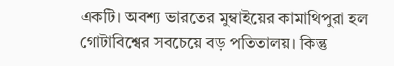একটি। অবশ্য ভারতের মুম্বাইয়ের কামাথিপুরা হল গোটাবিশ্বের সবচেয়ে বড় পতিতালয়। কিন্তু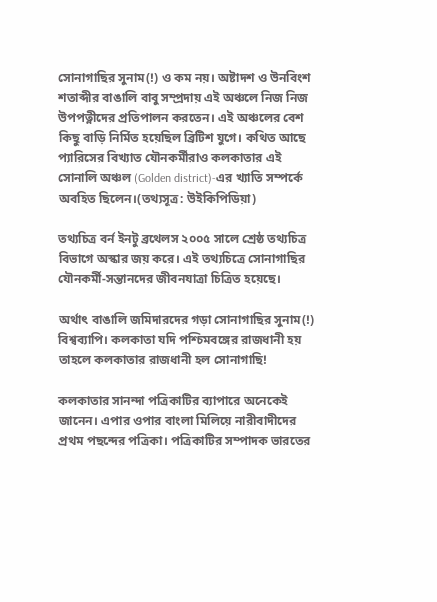সোনাগাছির সুনাম(!) ও কম নয়। অষ্টাদশ ও উনবিংশ শতাব্দীর বাঙালি বাবু সম্প্রদায় এই অঞ্চলে নিজ নিজ উপপত্নীদের প্রতিপালন করতেন। এই অঞ্চলের বেশ কিছু বাড়ি নির্মিত হয়েছিল ব্রিটিশ যুগে। কথিত আছে প্যারিসের বিখ্যাত যৌনকর্মীরাও কলকাতার এই সোনালি অঞ্চল (Golden district)-এর খ্যাতি সম্পর্কে অবহিত ছিলেন।(তথ্যসূত্র: উইকিপিডিয়া)

তথ্যচিত্র বর্ন ইনটু ব্রথেলস ২০০৫ সালে শ্রেষ্ঠ তথ্যচিত্র বিভাগে অস্কার জয় করে। এই তথ্যচিত্রে সোনাগাছির যৌনকর্মী-সন্তানদের জীবনযাত্রা চিত্রিত হয়েছে।

অর্থাৎ বাঙালি জমিদারদের গড়া সোনাগাছির সুনাম(!) বিশ্বব্যাপি। কলকাতা যদি পশ্চিমবঙ্গের রাজধানী হয় তাহলে কলকাতার রাজধানী হল সোনাগাছি!

কলকাতার সানন্দা পত্রিকাটির ব্যাপারে অনেকেই জানেন। এপার ওপার বাংলা মিলিয়ে নারীবাদীদের প্রথম পছন্দের পত্রিকা। পত্রিকাটির সম্পাদক ভারতের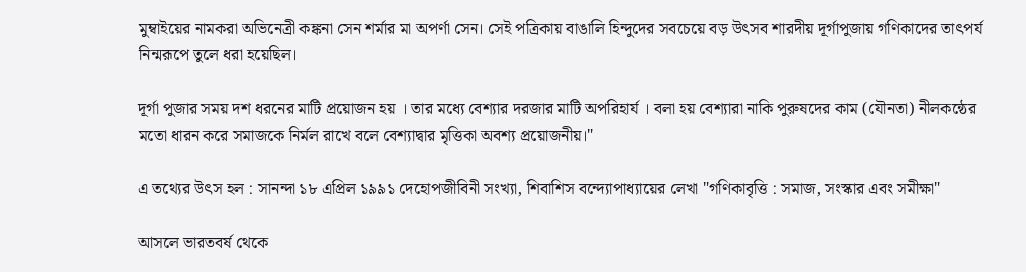মুম্বাইয়ের নামকরা অভিনেত্রী কঙ্কনা সেন শর্মার মা অপর্ণা সেন। সেই পত্রিকায় বাঙালি হিন্দুদের সবচেয়ে বড় উৎসব শারদীয় দূর্গাপুজায় গণিকাদের তাৎপর্য নিন্মরূপে তুলে ধরা হয়েছিল।

দূর্গা পুজার সময় দশ ধরনের মাটি প্রয়োজন হয় । তার মধ্যে বেশ্যার দরজার মাটি অপরিহার্য । বলা হয় বেশ্যারা নাকি পুরুষদের কাম (যৌনতা) নীলকন্ঠের মতো ধারন করে সমাজকে নির্মল রাখে বলে বেশ্যাদ্বার মৃত্তিকা অবশ্য প্রয়োজনীয়।"

এ তথ্যের উৎস হল : সানন্দা ১৮ এপ্রিল ১৯৯১ দেহোপজীবিনী সংখ্যা, শিবাশিস বন্দ্যোপাধ্যায়ের লেখা "গণিকাবৃত্তি : সমাজ, সংস্কার এবং সমীক্ষা"

আসলে ভারতবর্ষ থেকে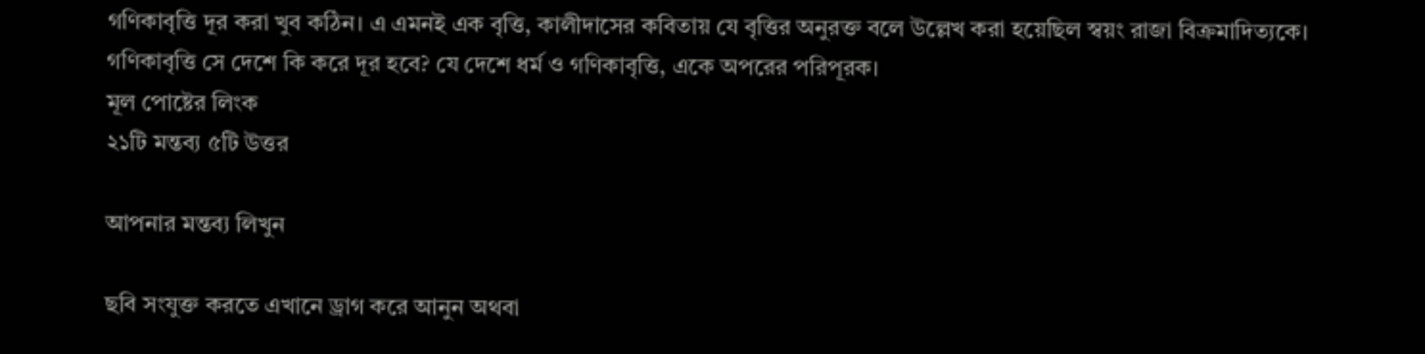গণিকাবৃত্তি দূর করা খুব কঠিন। এ এমনই এক বৃত্তি, কালীদাসের কবিতায় যে বৃত্তির অনুরক্ত বলে উল্লেখ করা হয়েছিল স্বয়ং রাজা বিক্রমাদিত্যকে। গণিকাবৃত্তি সে দেশে কি করে দূর হবে? যে দেশে ধর্ম ও গণিকাবৃত্তি, একে অপরের পরিপূরক।
মূল পোষ্টের লিংক
২১টি মন্তব্য ৫টি উত্তর

আপনার মন্তব্য লিখুন

ছবি সংযুক্ত করতে এখানে ড্রাগ করে আনুন অথবা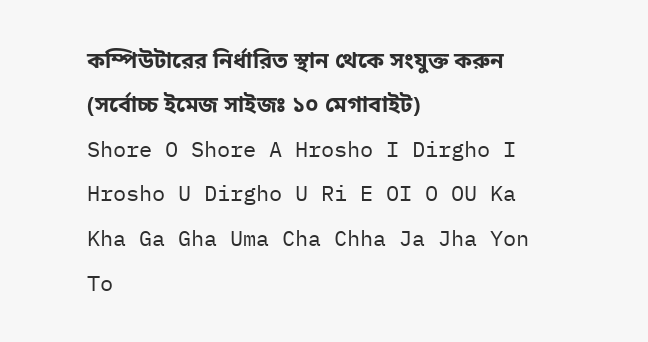কম্পিউটারের নির্ধারিত স্থান থেকে সংযুক্ত করুন (সর্বোচ্চ ইমেজ সাইজঃ ১০ মেগাবাইট)
Shore O Shore A Hrosho I Dirgho I Hrosho U Dirgho U Ri E OI O OU Ka Kha Ga Gha Uma Cha Chha Ja Jha Yon To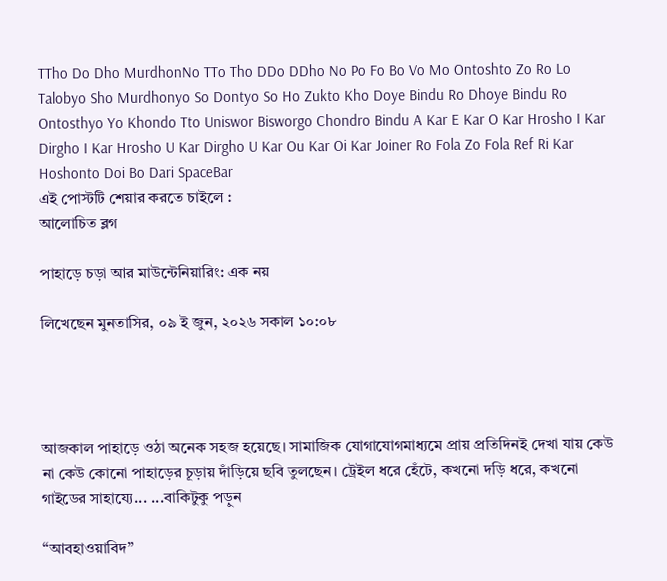TTho Do Dho MurdhonNo TTo Tho DDo DDho No Po Fo Bo Vo Mo Ontoshto Zo Ro Lo Talobyo Sho Murdhonyo So Dontyo So Ho Zukto Kho Doye Bindu Ro Dhoye Bindu Ro Ontosthyo Yo Khondo Tto Uniswor Bisworgo Chondro Bindu A Kar E Kar O Kar Hrosho I Kar Dirgho I Kar Hrosho U Kar Dirgho U Kar Ou Kar Oi Kar Joiner Ro Fola Zo Fola Ref Ri Kar Hoshonto Doi Bo Dari SpaceBar
এই পোস্টটি শেয়ার করতে চাইলে :
আলোচিত ব্লগ

পাহাড়ে চড়া আর মাউন্টেনিয়ারিং: এক নয়

লিখেছেন মুনতাসির, ০৯ ই জুন, ২০২৬ সকাল ১০:০৮




আজকাল পাহাড়ে ওঠা অনেক সহজ হয়েছে। সামাজিক যোগাযোগমাধ্যমে প্রায় প্রতিদিনই দেখা যায় কেউ না কেউ কোনো পাহাড়ের চূড়ায় দাঁড়িয়ে ছবি তুলছেন। ট্রেইল ধরে হেঁটে, কখনো দড়ি ধরে, কখনো গাইডের সাহায্যে... ...বাকিটুকু পড়ুন

“আবহাওয়াবিদ”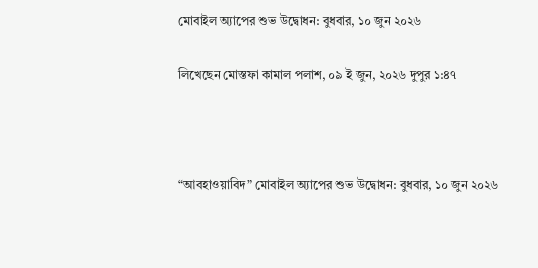মোবাইল অ্যাপের শুভ উদ্বোধন: বুধবার, ১০ জুন ২০২৬

লিখেছেন মোস্তফা কামাল পলাশ, ০৯ ই জুন, ২০২৬ দুপুর ১:৪৭



“আবহাওয়াবিদ” মোবাইল অ্যাপের শুভ উদ্বোধন: বুধবার, ১০ জুন ২০২৬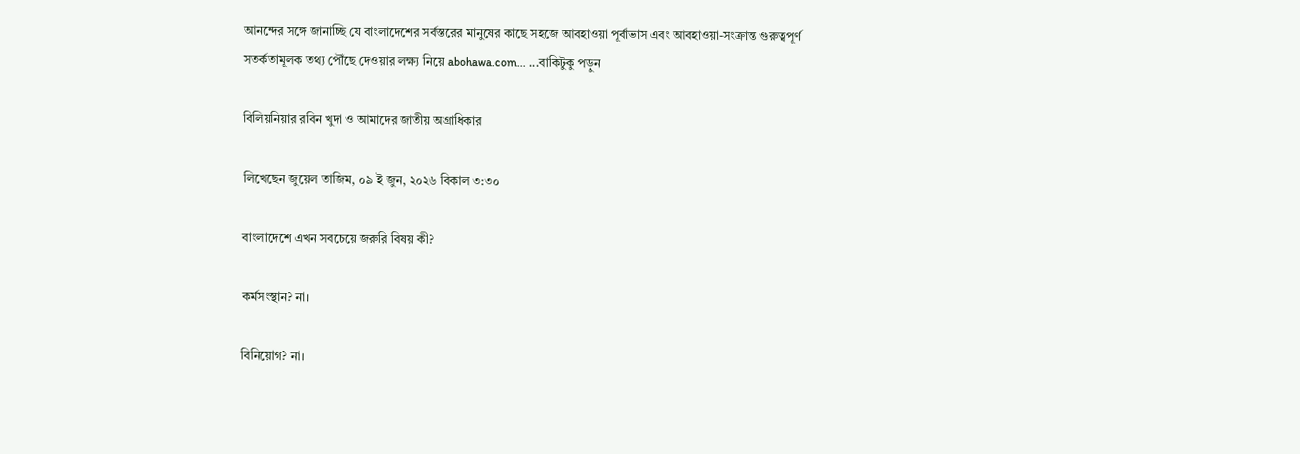আনন্দের সঙ্গে জানাচ্ছি যে বাংলাদেশের সর্বস্তরের মানুষের কাছে সহজে আবহাওয়া পূর্বাভাস এবং আবহাওয়া-সংক্রান্ত গুরুত্বপূর্ণ সতর্কতামূলক তথ্য পৌঁছে দেওয়ার লক্ষ্য নিয়ে abohawa.com... ...বাকিটুকু পড়ুন

বিলিয়নিয়ার রবিন খুদা ও আমাদের জাতীয় অগ্রাধিকার

লিখেছেন জুয়েল তাজিম, ০৯ ই জুন, ২০২৬ বিকাল ৩:৩০

বাংলাদেশে এখন সবচেয়ে জরুরি বিষয় কী?

কর্মসংস্থান? না।

বিনিয়োগ? না।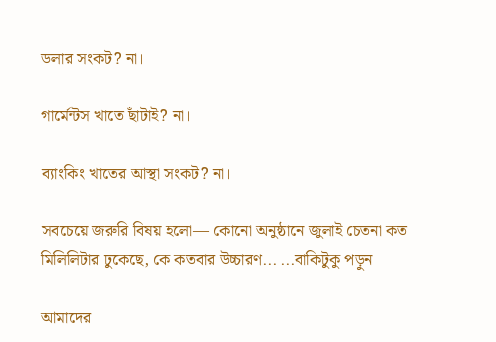ডলার সংকট? না।

গার্মেন্টস খাতে ছাঁটাই? না।

ব্যাংকিং খাতের আস্থা সংকট? না।

সবচেয়ে জরুরি বিষয় হলো— কোনো অনুষ্ঠানে জুলাই চেতনা কত মিলিলিটার ঢুকেছে, কে কতবার উচ্চারণ... ...বাকিটুকু পড়ুন

আমাদের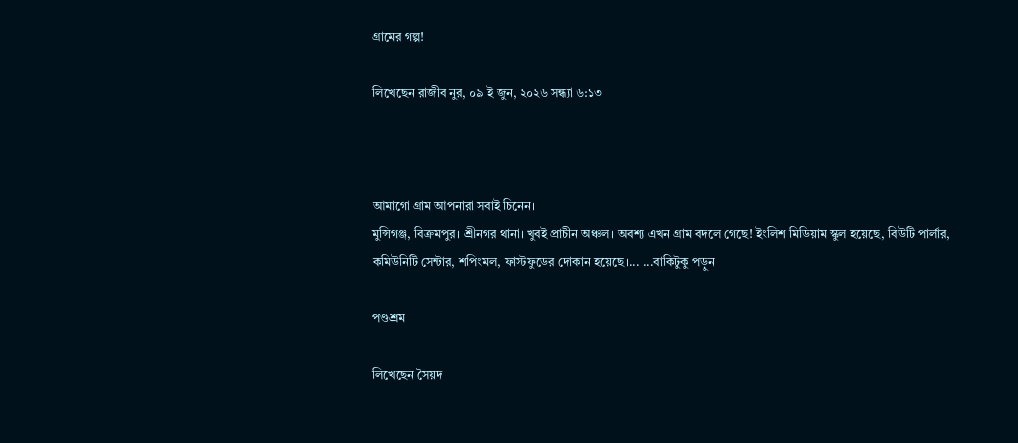গ্রামের গল্প!

লিখেছেন রাজীব নুর, ০৯ ই জুন, ২০২৬ সন্ধ্যা ৬:১৩



আমাগো গ্রাম আপনারা সবাই চিনেন।
মুন্সিগঞ্জ, বিক্রমপুর। শ্রীনগর থানা। খুবই প্রাচীন অঞ্চল। অবশ্য এখন গ্রাম বদলে গেছে! ইংলিশ মিডিয়াম স্কুল হয়েছে, বিউটি পার্লার, কমিউনিটি সেন্টার, শপিংমল, ফাস্টফুডের দোকান হয়েছে।... ...বাকিটুকু পড়ুন

পণ্ডশ্রম

লিখেছেন সৈয়দ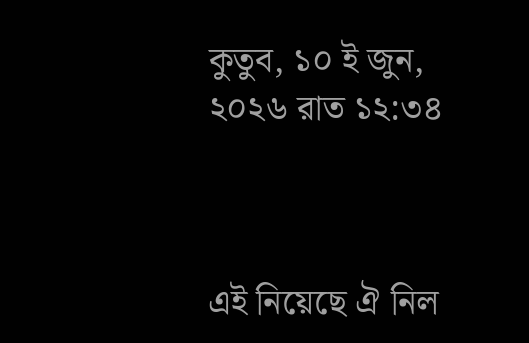কুতুব, ১০ ই জুন, ২০২৬ রাত ১২:৩৪



এই নিয়েছে ঐ নিল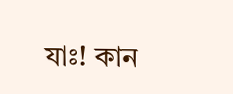যাঃ! কান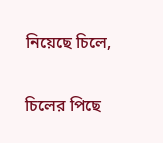নিয়েছে চিলে,

চিলের পিছে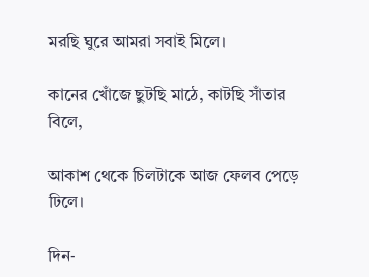মরছি ঘুরে আমরা সবাই মিলে।

কানের খোঁজে ছুটছি মাঠে, কাটছি সাঁতার বিলে,

আকাশ থেকে চিলটাকে আজ ফেলব পেড়ে ঢিলে।

দিন-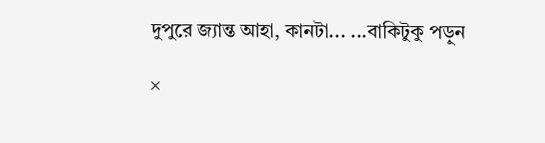দুপুরে জ্যান্ত আহা, কানটা... ...বাকিটুকু পড়ুন

×